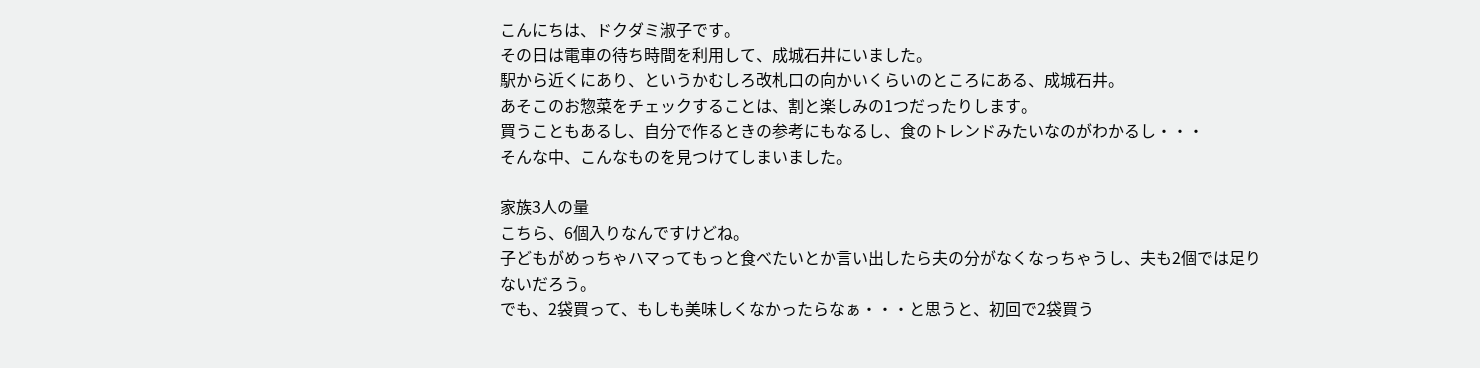こんにちは、ドクダミ淑子です。
その日は電車の待ち時間を利用して、成城石井にいました。
駅から近くにあり、というかむしろ改札口の向かいくらいのところにある、成城石井。
あそこのお惣菜をチェックすることは、割と楽しみの1つだったりします。
買うこともあるし、自分で作るときの参考にもなるし、食のトレンドみたいなのがわかるし・・・
そんな中、こんなものを見つけてしまいました。

家族3人の量
こちら、6個入りなんですけどね。
子どもがめっちゃハマってもっと食べたいとか言い出したら夫の分がなくなっちゃうし、夫も2個では足りないだろう。
でも、2袋買って、もしも美味しくなかったらなぁ・・・と思うと、初回で2袋買う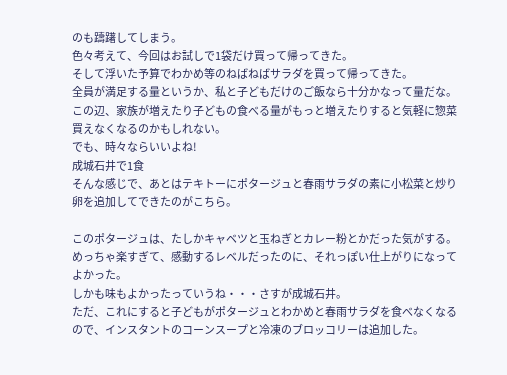のも躊躇してしまう。
色々考えて、今回はお試しで1袋だけ買って帰ってきた。
そして浮いた予算でわかめ等のねばねばサラダを買って帰ってきた。
全員が満足する量というか、私と子どもだけのご飯なら十分かなって量だな。
この辺、家族が増えたり子どもの食べる量がもっと増えたりすると気軽に惣菜買えなくなるのかもしれない。
でも、時々ならいいよね!
成城石井で1食
そんな感じで、あとはテキトーにポタージュと春雨サラダの素に小松菜と炒り卵を追加してできたのがこちら。

このポタージュは、たしかキャベツと玉ねぎとカレー粉とかだった気がする。
めっちゃ楽すぎて、感動するレベルだったのに、それっぽい仕上がりになってよかった。
しかも味もよかったっていうね・・・さすが成城石井。
ただ、これにすると子どもがポタージュとわかめと春雨サラダを食べなくなるので、インスタントのコーンスープと冷凍のブロッコリーは追加した。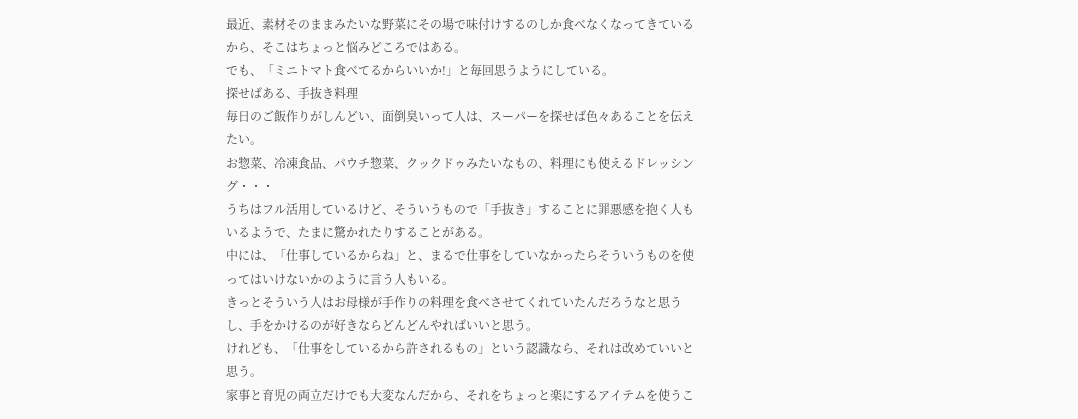最近、素材そのままみたいな野菜にその場で味付けするのしか食べなくなってきているから、そこはちょっと悩みどころではある。
でも、「ミニトマト食べてるからいいか!」と毎回思うようにしている。
探せばある、手抜き料理
毎日のご飯作りがしんどい、面倒臭いって人は、スーパーを探せば色々あることを伝えたい。
お惣菜、冷凍食品、パウチ惣菜、クックドゥみたいなもの、料理にも使えるドレッシング・・・
うちはフル活用しているけど、そういうもので「手抜き」することに罪悪感を抱く人もいるようで、たまに驚かれたりすることがある。
中には、「仕事しているからね」と、まるで仕事をしていなかったらそういうものを使ってはいけないかのように言う人もいる。
きっとそういう人はお母様が手作りの料理を食べさせてくれていたんだろうなと思うし、手をかけるのが好きならどんどんやればいいと思う。
けれども、「仕事をしているから許されるもの」という認識なら、それは改めていいと思う。
家事と育児の両立だけでも大変なんだから、それをちょっと楽にするアイテムを使うこ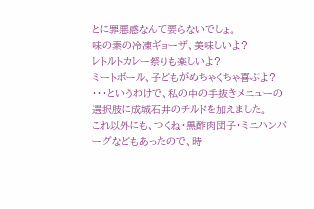とに罪悪感なんて要らないでしょ。
味の素の冷凍ギョーザ、美味しいよ?
レトルトカレー祭りも楽しいよ?
ミートボール、子どもがめちゃくちゃ喜ぶよ?
・・・というわけで、私の中の手抜きメニューの選択肢に成城石井のチルドを加えました。
これ以外にも、つくね・黒酢肉団子・ミニハンバーグなどもあったので、時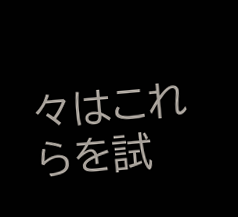々はこれらを試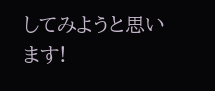してみようと思います!